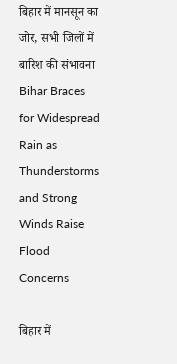बिहार में मानसून का जोर, सभी जिलों में बारिश की संभावना
Bihar Braces for Widespread Rain as Thunderstorms and Strong Winds Raise Flood Concerns

बिहार में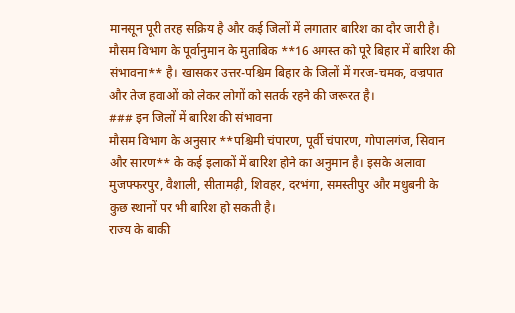मानसून पूरी तरह सक्रिय है और कई जिलों में लगातार बारिश का दौर जारी है। मौसम विभाग के पूर्वानुमान के मुताबिक **16 अगस्त को पूरे बिहार में बारिश की संभावना** है। खासकर उत्तर-पश्चिम बिहार के जिलों में गरज-चमक, वज्रपात और तेज हवाओं को लेकर लोगों को सतर्क रहने की जरूरत है।
### इन जिलों में बारिश की संभावना
मौसम विभाग के अनुसार **पश्चिमी चंपारण, पूर्वी चंपारण, गोपालगंज, सिवान और सारण** के कई इलाकों में बारिश होने का अनुमान है। इसके अलावा मुजफ्फरपुर, वैशाली, सीतामढ़ी, शिवहर, दरभंगा, समस्तीपुर और मधुबनी के कुछ स्थानों पर भी बारिश हो सकती है।
राज्य के बाकी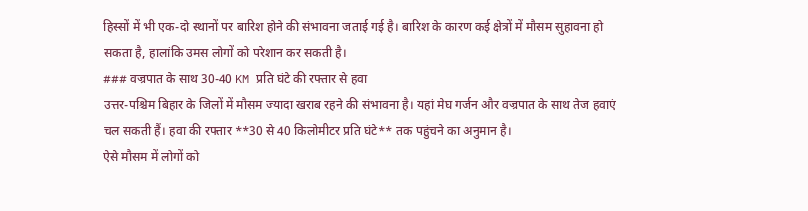हिस्सों में भी एक-दो स्थानों पर बारिश होने की संभावना जताई गई है। बारिश के कारण कई क्षेत्रों में मौसम सुहावना हो सकता है, हालांकि उमस लोगों को परेशान कर सकती है।
### वज्रपात के साथ 30-40 KM प्रति घंटे की रफ्तार से हवा
उत्तर-पश्चिम बिहार के जिलों में मौसम ज्यादा खराब रहने की संभावना है। यहां मेघ गर्जन और वज्रपात के साथ तेज हवाएं चल सकती हैं। हवा की रफ्तार **30 से 40 किलोमीटर प्रति घंटे** तक पहुंचने का अनुमान है।
ऐसे मौसम में लोगों को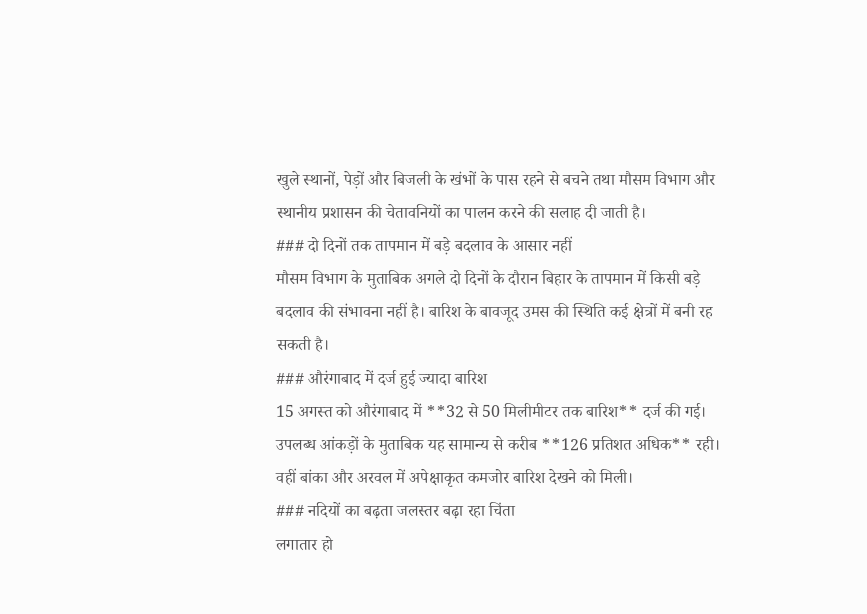खुले स्थानों, पेड़ों और बिजली के खंभों के पास रहने से बचने तथा मौसम विभाग और स्थानीय प्रशासन की चेतावनियों का पालन करने की सलाह दी जाती है।
### दो दिनों तक तापमान में बड़े बदलाव के आसार नहीं
मौसम विभाग के मुताबिक अगले दो दिनों के दौरान बिहार के तापमान में किसी बड़े बदलाव की संभावना नहीं है। बारिश के बावजूद उमस की स्थिति कई क्षेत्रों में बनी रह सकती है।
### औरंगाबाद में दर्ज हुई ज्यादा बारिश
15 अगस्त को औरंगाबाद में **32 से 50 मिलीमीटर तक बारिश** दर्ज की गई। उपलब्ध आंकड़ों के मुताबिक यह सामान्य से करीब **126 प्रतिशत अधिक** रही। वहीं बांका और अरवल में अपेक्षाकृत कमजोर बारिश देखने को मिली।
### नदियों का बढ़ता जलस्तर बढ़ा रहा चिंता
लगातार हो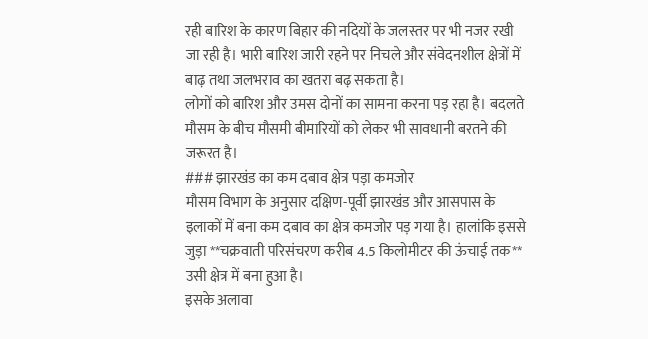रही बारिश के कारण बिहार की नदियों के जलस्तर पर भी नजर रखी जा रही है। भारी बारिश जारी रहने पर निचले और संवेदनशील क्षेत्रों में बाढ़ तथा जलभराव का खतरा बढ़ सकता है।
लोगों को बारिश और उमस दोनों का सामना करना पड़ रहा है। बदलते मौसम के बीच मौसमी बीमारियों को लेकर भी सावधानी बरतने की जरूरत है।
### झारखंड का कम दबाव क्षेत्र पड़ा कमजोर
मौसम विभाग के अनुसार दक्षिण-पूर्वी झारखंड और आसपास के इलाकों में बना कम दबाव का क्षेत्र कमजोर पड़ गया है। हालांकि इससे जुड़ा **चक्रवाती परिसंचरण करीब 4.5 किलोमीटर की ऊंचाई तक** उसी क्षेत्र में बना हुआ है।
इसके अलावा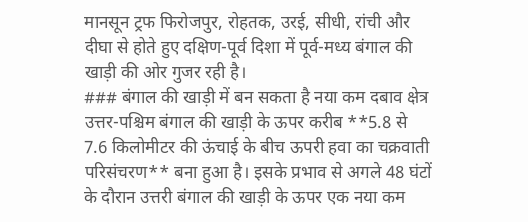मानसून ट्रफ फिरोजपुर, रोहतक, उरई, सीधी, रांची और दीघा से होते हुए दक्षिण-पूर्व दिशा में पूर्व-मध्य बंगाल की खाड़ी की ओर गुजर रही है।
### बंगाल की खाड़ी में बन सकता है नया कम दबाव क्षेत्र
उत्तर-पश्चिम बंगाल की खाड़ी के ऊपर करीब **5.8 से 7.6 किलोमीटर की ऊंचाई के बीच ऊपरी हवा का चक्रवाती परिसंचरण** बना हुआ है। इसके प्रभाव से अगले 48 घंटों के दौरान उत्तरी बंगाल की खाड़ी के ऊपर एक नया कम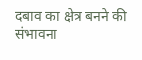दबाव का क्षेत्र बनने की संभावना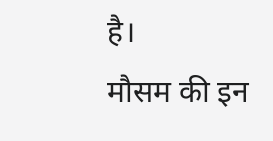है।
मौसम की इन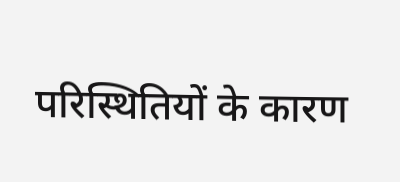परिस्थितियों के कारण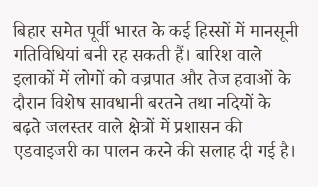बिहार समेत पूर्वी भारत के कई हिस्सों में मानसूनी गतिविधियां बनी रह सकती हैं। बारिश वाले इलाकों में लोगों को वज्रपात और तेज हवाओं के दौरान विशेष सावधानी बरतने तथा नदियों के बढ़ते जलस्तर वाले क्षेत्रों में प्रशासन की एडवाइजरी का पालन करने की सलाह दी गई है।